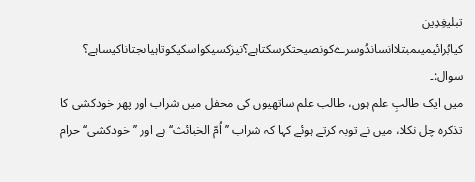تبلیغِدِین
کیابُرائیمیںمبتلاانساندُوسرےکونصیحتکرسکتاہے؟نیزکسیکواسکیکوتاہیاںجتاناکیساہے؟
سوال:۔
میں ایک طالبِ علم ہوں، طالب علم ساتھیوں کی محفل میں شراب اور پھر خودکشی کا تذکرہ چل نکلا، میں نے توبہ کرتے ہوئے کہا کہ شراب ’’اُمّ الخبائث‘‘ ہے اور ’’خودکشی‘‘ حرام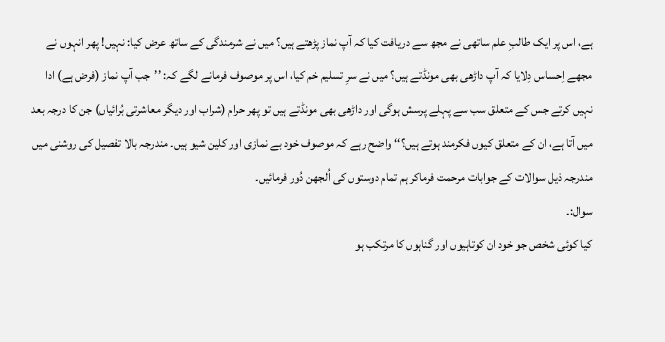ہے، اس پر ایک طالبِ علم ساتھی نے مجھ سے دریافت کیا کہ آپ نماز پڑھتے ہیں؟ میں نے شرمندگی کے ساتھ عرض کیا: نہیں! پھر انہوں نے مجھے اِحساس دِلایا کہ آپ داڑھی بھی مونڈتے ہیں؟ میں نے سرِ تسلیم خم کیا، اس پر موصوف فرمانے لگے کہ: ’’جب آپ نماز (فرض ہے) ادا نہیں کرتے جس کے متعلق سب سے پہلے پرسش ہوگی اور داڑھی بھی مونڈتے ہیں تو پھر حرام (شراب اور دیگر معاشرتی بُرائیاں) جن کا درجہ بعد میں آتا ہے، ان کے متعلق کیوں فکرمند ہوتے ہیں؟‘‘ واضح رہے کہ موصوف خود بے نمازی اور کلین شیو ہیں۔ مندرجہ بالا تفصیل کی روشنی میں مندرجہ ذیل سوالات کے جوابات مرحمت فرماکر ہم تمام دوستوں کی اُلجھن دُور فرمائیں۔
سوال:۔
کیا کوئی شخص جو خود ان کوتاہیوں اور گناہوں کا مرتکب ہو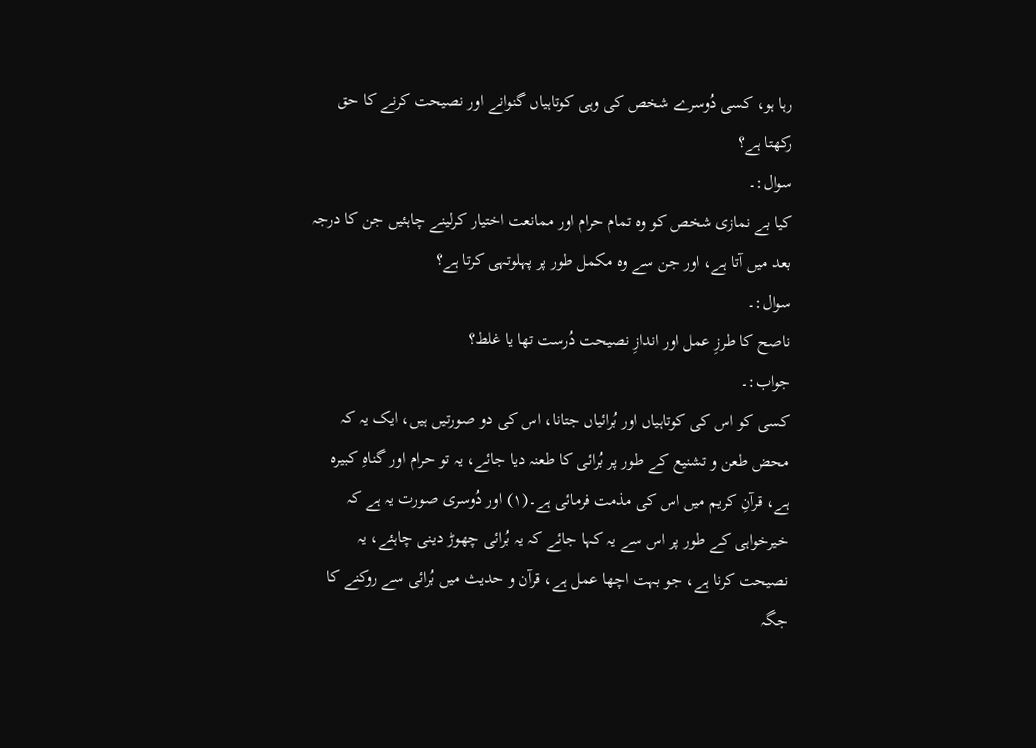رہا ہو، کسی دُوسرے شخص کی وہی کوتاہیاں گنوانے اور نصیحت کرنے کا حق رکھتا ہے؟
سوال:۔
کیا بے نمازی شخص کو وہ تمام حرام اور ممانعت اختیار کرلینے چاہئیں جن کا درجہ بعد میں آتا ہے، اور جن سے وہ مکمل طور پر پہلوتہی کرتا ہے؟
سوال:۔
ناصح کا طرزِ عمل اور اندازِ نصیحت دُرست تھا یا غلط؟
جواب:۔
کسی کو اس کی کوتاہیاں اور بُرائیاں جتانا، اس کی دو صورتیں ہیں، ایک یہ کہ محض طعن و تشنیع کے طور پر بُرائی کا طعنہ دیا جائے، یہ تو حرام اور گناہِ کبیرہ ہے، قرآنِ کریم میں اس کی مذمت فرمائی ہے۔(۱) اور دُوسری صورت یہ ہے کہ خیرخواہی کے طور پر اس سے یہ کہا جائے کہ یہ بُرائی چھوڑ دینی چاہئے، یہ نصیحت کرنا ہے، جو بہت اچھا عمل ہے، قرآن و حدیث میں بُرائی سے روکنے کا جگہ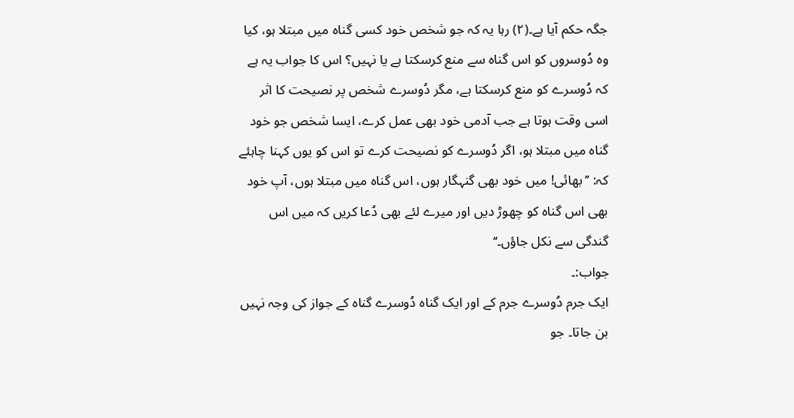جگہ حکم آیا ہے۔(۲) رہا یہ کہ جو شخص خود کسی گناہ میں مبتلا ہو، کیا وہ دُوسروں کو اس گناہ سے منع کرسکتا ہے یا نہیں؟ اس کا جواب یہ ہے کہ دُوسرے کو منع کرسکتا ہے، مگر دُوسرے شخص پر نصیحت کا اثر اسی وقت ہوتا ہے جب آدمی خود بھی عمل کرے، ایسا شخص جو خود گناہ میں مبتلا ہو، اگر دُوسرے کو نصیحت کرے تو اس کو یوں کہنا چاہئے کہ: ’’بھائی! میں خود بھی گنہگار ہوں، اس گناہ میں مبتلا ہوں، آپ خود بھی اس گناہ کو چھوڑ دیں اور میرے لئے بھی دُعا کریں کہ میں اس گندگی سے نکل جاؤں۔‘‘
جواب:۔
ایک جرم دُوسرے جرم کے اور ایک گناہ دُوسرے گناہ کے جواز کی وجہ نہیں بن جاتا۔ جو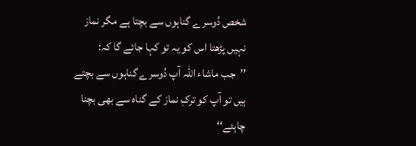شخص دُوسرے گناہوں سے بچتا ہے مگر نماز نہیں پڑھتا اس کو یہ تو کہا جائے گا کہ: ’’جب ماشاء اللہ آپ دُوسرے گناہوں سے بچتے ہیں تو آپ کو ترکِ نماز کے گناہ سے بھی بچنا چاہئے‘‘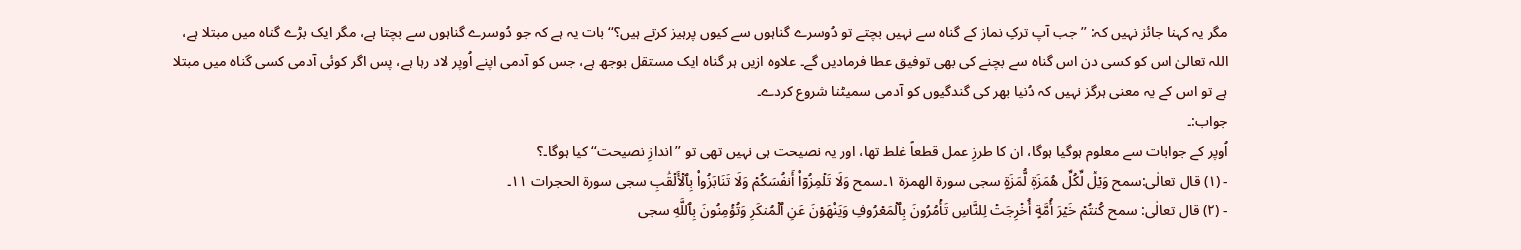مگر یہ کہنا جائز نہیں کہ: ’’جب آپ ترکِ نماز کے گناہ سے نہیں بچتے تو دُوسرے گناہوں سے کیوں پرہیز کرتے ہیں؟‘‘ بات یہ ہے کہ جو دُوسرے گناہوں سے بچتا ہے، مگر ایک بڑے گناہ میں مبتلا ہے، اللہ تعالیٰ اس کو کسی دن اس گناہ سے بچنے کی بھی توفیق عطا فرمادیں گے۔ علاوہ ازیں ہر گناہ ایک مستقل بوجھ ہے، جس کو آدمی اپنے اُوپر لاد رہا ہے، پس اگر کوئی آدمی کسی گناہ میں مبتلا ہے تو اس کے یہ معنی ہرگز نہیں کہ دُنیا بھر کی گندگیوں کو آدمی سمیٹنا شروع کردے۔
جواب:۔
اُوپر کے جوابات سے معلوم ہوگیا ہوگا، ان کا طرزِ عمل قطعاً غلط تھا، اور یہ نصیحت ہی نہیں تھی تو ’’اندازِ نصیحت‘‘ کیا ہوگا۔؟
- (۱) قال تعالٰی:سمح وَيۡلٞ لِّكُلِّ هُمَزَةٖ لُّمَزَةٍ سجى سورة الهمزة ١۔سمح وَلَا تَلۡمِزُوٓاْ أَنفُسَكُمۡ وَلَا تَنَابَزُواْ بِٱلۡأَلۡقَٰبِ سجى سورة الحجرات ١١۔
- (۲) قال تعالٰی: سمح كُنتُمۡ خَيۡرَ أُمَّةٍ أُخۡرِجَتۡ لِلنَّاسِ تَأۡمُرُونَ بِٱلۡمَعۡرُوفِ وَيَنْهَوۡنَ عَنِ ٱلۡمُنكَرِ وَتُؤۡمِنُونَ بِٱللَّهِ سجى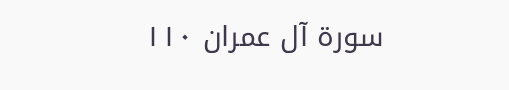سورة آل عمران ١١٠